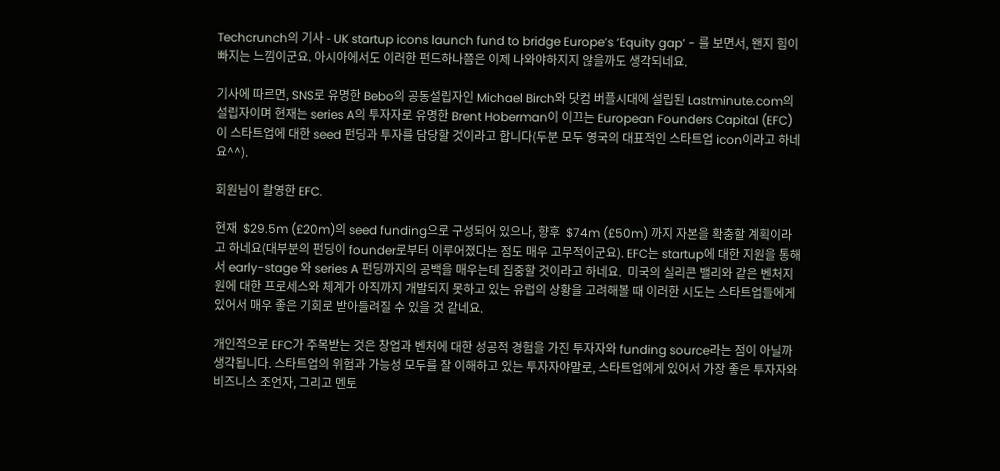Techcrunch의 기사 - UK startup icons launch fund to bridge Europe’s ‘Equity gap’ - 를 보면서, 왠지 힘이 빠지는 느낌이군요. 아시아에서도 이러한 펀드하나쯤은 이제 나와야하지지 않을까도 생각되네요.

기사에 따르면, SNS로 유명한 Bebo의 공동설립자인 Michael Birch와 닷컴 버플시대에 설립된 Lastminute.com의 설립자이며 현재는 series A의 투자자로 유명한 Brent Hoberman이 이끄는 European Founders Capital (EFC)이 스타트업에 대한 seed 펀딩과 투자를 담당할 것이라고 합니다(두분 모두 영국의 대표적인 스타트업 icon이라고 하네요^^).

회원님이 촬영한 EFC.

현재  $29.5m (£20m)의 seed funding으로 구성되어 있으나, 향후  $74m (£50m) 까지 자본을 확충할 계획이라고 하네요(대부분의 펀딩이 founder로부터 이루어졌다는 점도 매우 고무적이군요). EFC는 startup에 대한 지원을 통해서 early-stage 와 series A 펀딩까지의 공백을 매우는데 집중할 것이라고 하네요.  미국의 실리콘 밸리와 같은 벤처지원에 대한 프로세스와 체계가 아직까지 개발되지 못하고 있는 유럽의 상황을 고려해볼 때 이러한 시도는 스타트업들에게 있어서 매우 좋은 기회로 받아들려질 수 있을 것 같네요.

개인적으로 EFC가 주목받는 것은 창업과 벤처에 대한 성공적 경험을 가진 투자자와 funding source라는 점이 아닐까 생각됩니다. 스타트업의 위험과 가능성 모두를 잘 이해하고 있는 투자자야말로, 스타트업에게 있어서 가장 좋은 투자자와 비즈니스 조언자, 그리고 멘토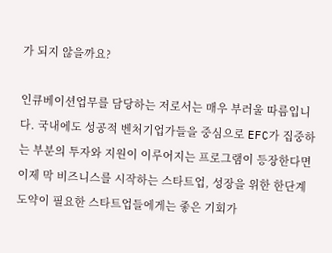가 되지 않을까요?

인큐베이션업무를 담당하는 저로서는 매우 부러울 따름입니다. 국내에도 성공적 벤처기업가들을 중심으로 EFC가 집중하는 부분의 투자와 지원이 이루어지는 프로그램이 등장한다면 이제 막 비즈니스를 시작하는 스타트업, 성장을 위한 한단계 도약이 필요한 스타트업들에게는 좋은 기회가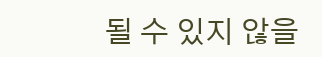될 수 있지 않을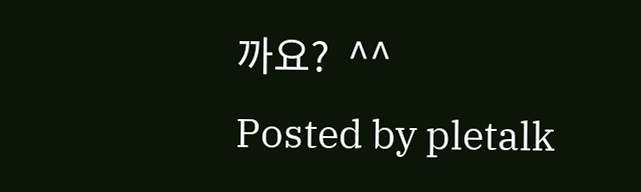까요?  ^^
Posted by pletalk